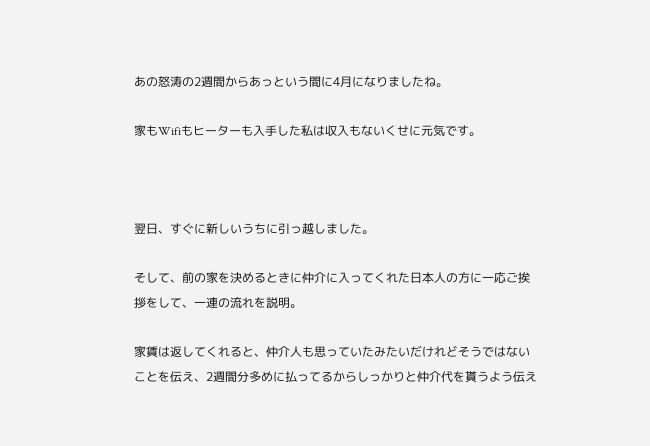あの怒涛の2週間からあっという間に4月になりましたね。

家もWifiもヒーターも入手した私は収入もないくせに元気です。



翌日、すぐに新しいうちに引っ越しました。

そして、前の家を決めるときに仲介に入ってくれた日本人の方に一応ご挨拶をして、一連の流れを説明。

家賃は返してくれると、仲介人も思っていたみたいだけれどそうではないことを伝え、2週間分多めに払ってるからしっかりと仲介代を貰うよう伝え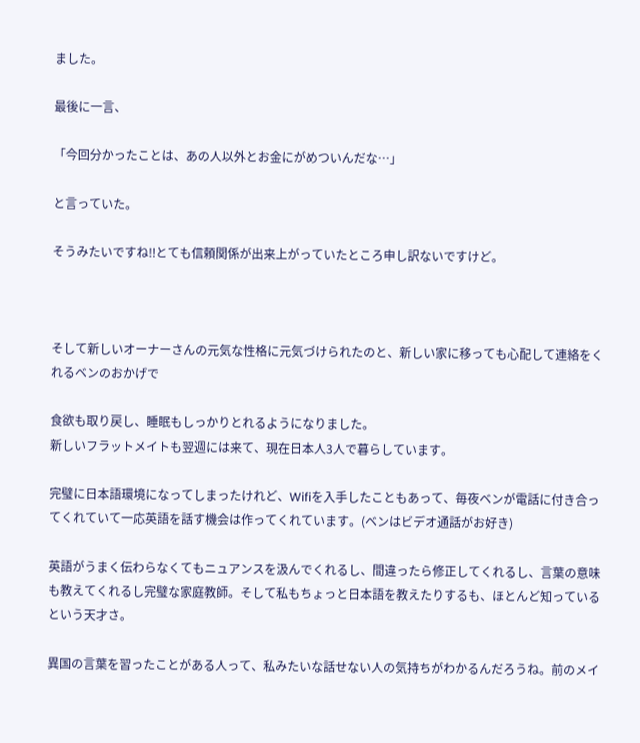ました。

最後に一言、

「今回分かったことは、あの人以外とお金にがめついんだな…」

と言っていた。

そうみたいですね‼とても信頼関係が出来上がっていたところ申し訳ないですけど。



そして新しいオーナーさんの元気な性格に元気づけられたのと、新しい家に移っても心配して連絡をくれるベンのおかげで

食欲も取り戻し、睡眠もしっかりとれるようになりました。
新しいフラットメイトも翌週には来て、現在日本人3人で暮らしています。

完璧に日本語環境になってしまったけれど、Wifiを入手したこともあって、毎夜ベンが電話に付き合ってくれていて一応英語を話す機会は作ってくれています。(ベンはビデオ通話がお好き)

英語がうまく伝わらなくてもニュアンスを汲んでくれるし、間違ったら修正してくれるし、言葉の意味も教えてくれるし完璧な家庭教師。そして私もちょっと日本語を教えたりするも、ほとんど知っているという天才さ。

異国の言葉を習ったことがある人って、私みたいな話せない人の気持ちがわかるんだろうね。前のメイ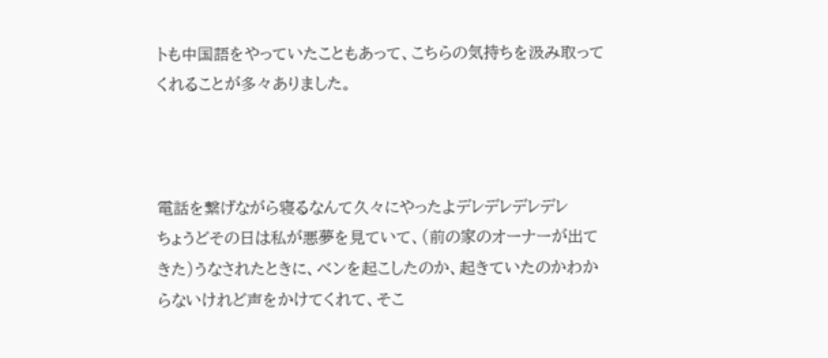トも中国語をやっていたこともあって、こちらの気持ちを汲み取ってくれることが多々ありました。



電話を繋げながら寝るなんて久々にやったよデレデレデレデレ
ちょうどその日は私が悪夢を見ていて、(前の家のオーナーが出てきた)うなされたときに、ベンを起こしたのか、起きていたのかわからないけれど声をかけてくれて、そこ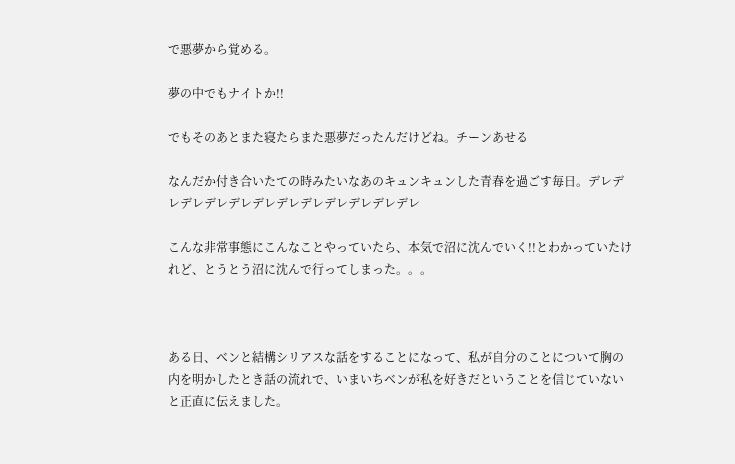で悪夢から覚める。

夢の中でもナイトか!!

でもそのあとまた寝たらまた悪夢だったんだけどね。チーンあせる

なんだか付き合いたての時みたいなあのキュンキュンした青春を過ごす毎日。デレデレデレデレデレデレデレデレデレデレデレデレ

こんな非常事態にこんなことやっていたら、本気で沼に沈んでいく!!とわかっていたけれど、とうとう沼に沈んで行ってしまった。。。



ある日、ベンと結構シリアスな話をすることになって、私が自分のことについて胸の内を明かしたとき話の流れで、いまいちベンが私を好きだということを信じていないと正直に伝えました。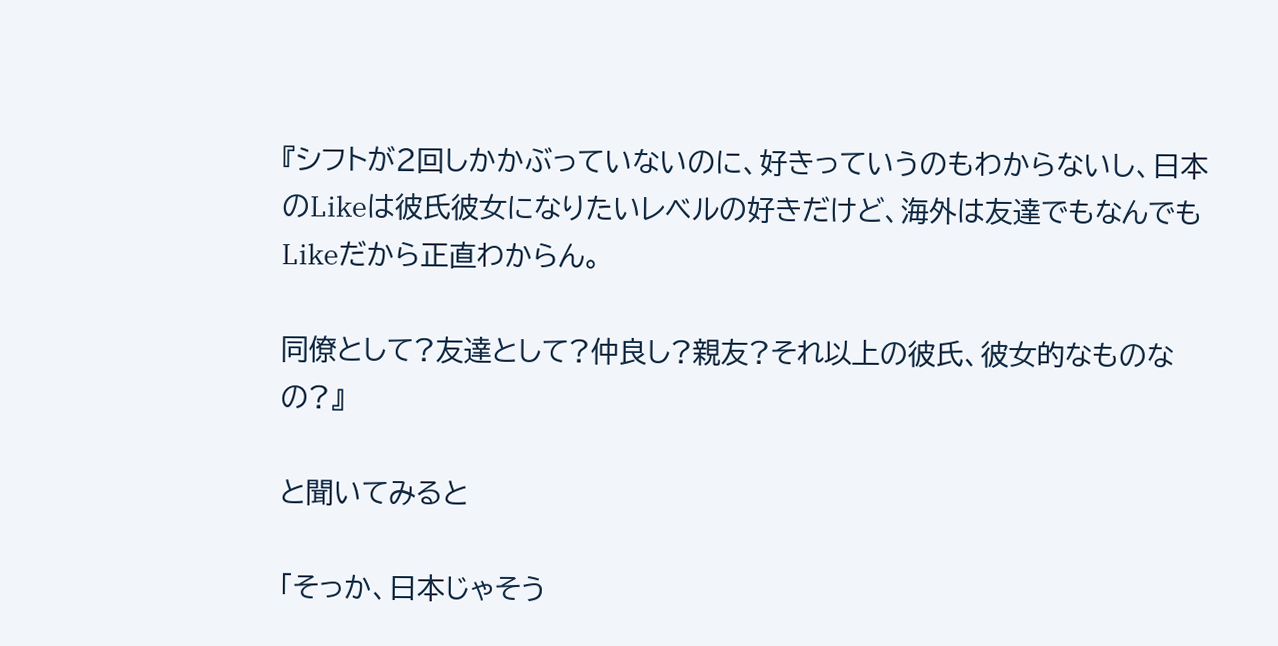『シフトが2回しかかぶっていないのに、好きっていうのもわからないし、日本のLikeは彼氏彼女になりたいレベルの好きだけど、海外は友達でもなんでもLikeだから正直わからん。

同僚として?友達として?仲良し?親友?それ以上の彼氏、彼女的なものなの?』

と聞いてみると

「そっか、日本じゃそう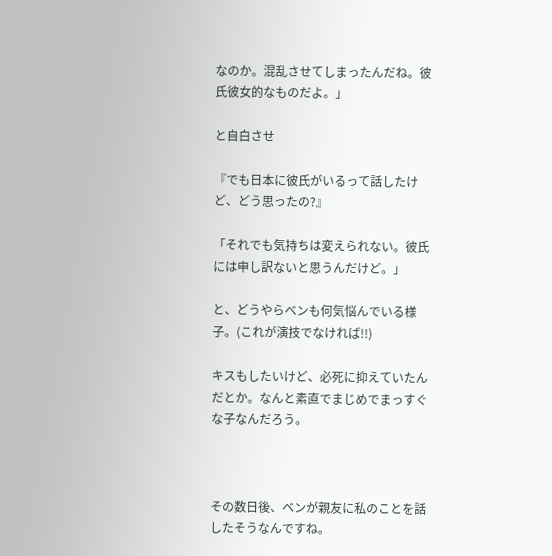なのか。混乱させてしまったんだね。彼氏彼女的なものだよ。」

と自白させ

『でも日本に彼氏がいるって話したけど、どう思ったの?』

「それでも気持ちは変えられない。彼氏には申し訳ないと思うんだけど。」

と、どうやらベンも何気悩んでいる様子。(これが演技でなければ!!)

キスもしたいけど、必死に抑えていたんだとか。なんと素直でまじめでまっすぐな子なんだろう。



その数日後、ベンが親友に私のことを話したそうなんですね。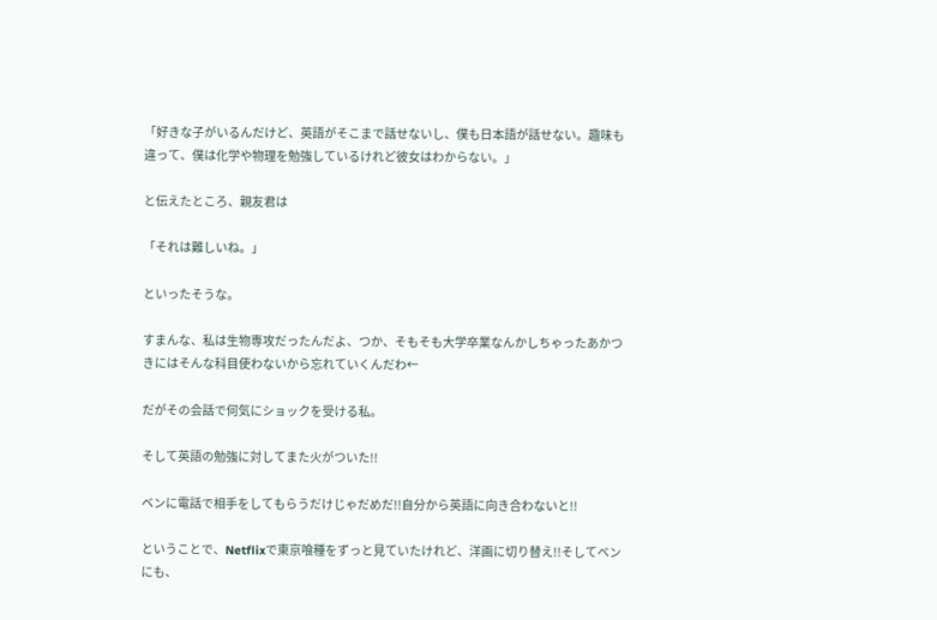「好きな子がいるんだけど、英語がそこまで話せないし、僕も日本語が話せない。趣味も違って、僕は化学や物理を勉強しているけれど彼女はわからない。」

と伝えたところ、親友君は

「それは難しいね。」

といったそうな。

すまんな、私は生物専攻だったんだよ、つか、そもそも大学卒業なんかしちゃったあかつきにはそんな科目使わないから忘れていくんだわ←

だがその会話で何気にショックを受ける私。

そして英語の勉強に対してまた火がついた!!

ベンに電話で相手をしてもらうだけじゃだめだ!!自分から英語に向き合わないと!!

ということで、Netflixで東京喰種をずっと見ていたけれど、洋画に切り替え!!そしてベンにも、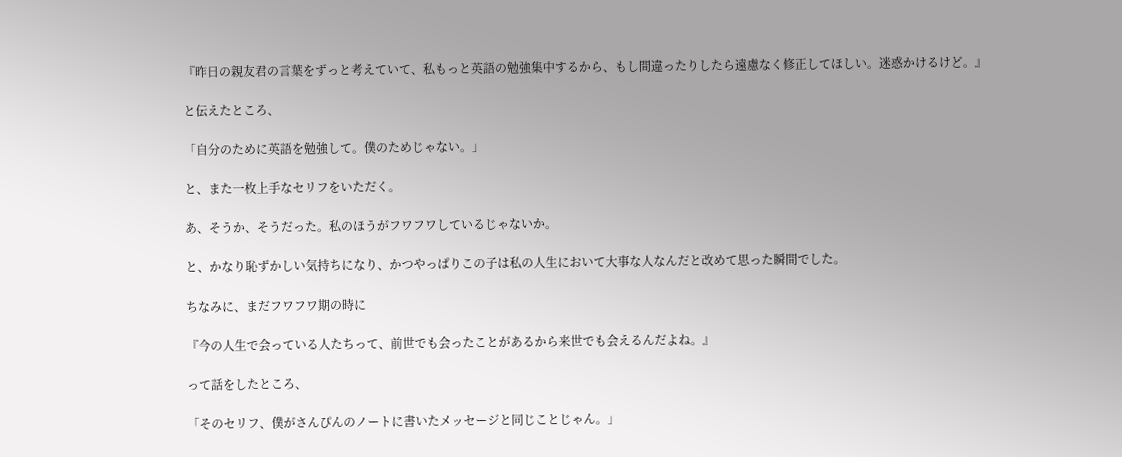『昨日の親友君の言葉をずっと考えていて、私もっと英語の勉強集中するから、もし間違ったりしたら遠慮なく修正してほしい。迷惑かけるけど。』

と伝えたところ、

「自分のために英語を勉強して。僕のためじゃない。」

と、また一枚上手なセリフをいただく。

あ、そうか、そうだった。私のほうがフワフワしているじゃないか。

と、かなり恥ずかしい気持ちになり、かつやっぱりこの子は私の人生において大事な人なんだと改めて思った瞬間でした。

ちなみに、まだフワフワ期の時に

『今の人生で会っている人たちって、前世でも会ったことがあるから来世でも会えるんだよね。』

って話をしたところ、

「そのセリフ、僕がさんぴんのノートに書いたメッセージと同じことじゃん。」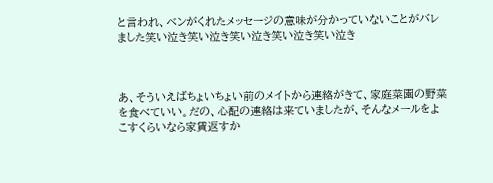と言われ、ベンがくれたメッセージの意味が分かっていないことがバレました笑い泣き笑い泣き笑い泣き笑い泣き笑い泣き



あ、そういえばちょいちょい前のメイトから連絡がきて、家庭菜園の野菜を食べていい。だの、心配の連絡は来ていましたが、そんなメールをよこすくらいなら家賃返すか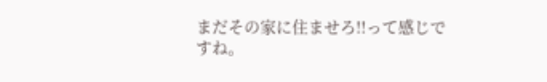まだその家に住ませろ!!って感じですね。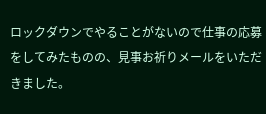ロックダウンでやることがないので仕事の応募をしてみたものの、見事お祈りメールをいただきました。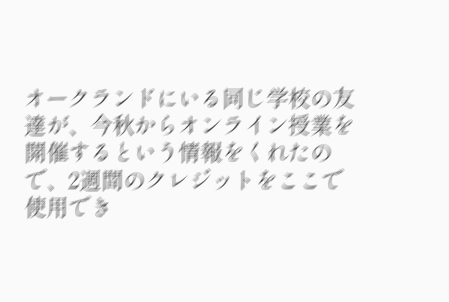オークランドにいる同じ学校の友達が、今秋からオンライン授業を開催するという情報をくれたので、2週間のクレジットをここで使用でき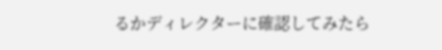るかディレクターに確認してみたら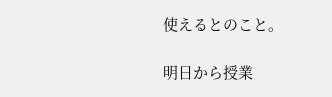使えるとのこと。

明日から授業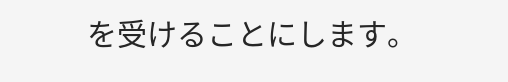を受けることにします。